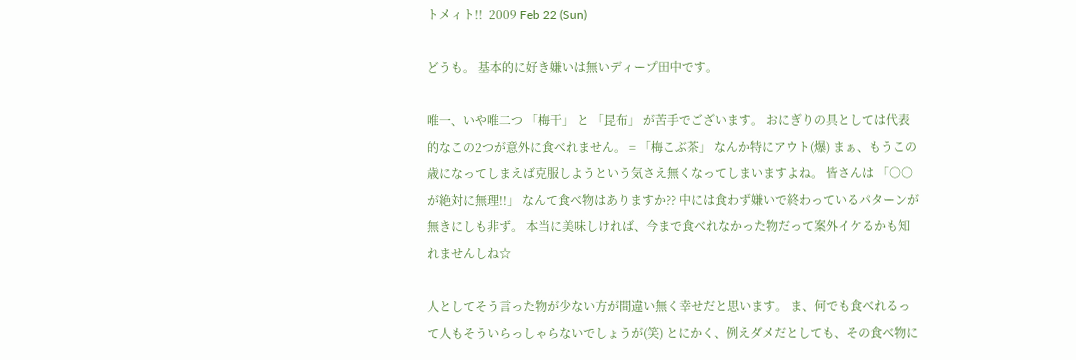トメィト!!  2009 Feb 22 (Sun)

どうも。 基本的に好き嫌いは無いディープ田中です。

唯一、いや唯二つ 「梅干」 と 「昆布」 が苦手でございます。 おにぎりの具としては代表的なこの2つが意外に食べれません。 = 「梅こぶ茶」 なんか特にアウト(爆) まぁ、もうこの歳になってしまえば克服しようという気さえ無くなってしまいますよね。 皆さんは 「○○が絶対に無理!!」 なんて食べ物はありますか?? 中には食わず嫌いで終わっているパターンが無きにしも非ず。 本当に美味しければ、今まで食べれなかった物だって案外イケるかも知れませんしね☆

人としてそう言った物が少ない方が間違い無く幸せだと思います。 ま、何でも食べれるって人もそういらっしゃらないでしょうが(笑) とにかく、例えダメだとしても、その食べ物に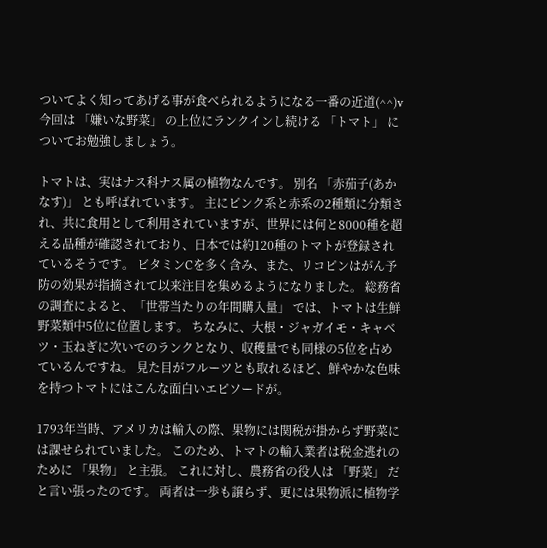ついてよく知ってあげる事が食べられるようになる一番の近道(^^)v 今回は 「嫌いな野菜」 の上位にランクインし続ける 「トマト」 についてお勉強しましょう。

トマトは、実はナス科ナス属の植物なんです。 別名 「赤茄子(あかなす)」 とも呼ばれています。 主にピンク系と赤系の2種類に分類され、共に食用として利用されていますが、世界には何と8000種を超える品種が確認されており、日本では約120種のトマトが登録されているそうです。 ビタミンCを多く含み、また、リコピンはがん予防の効果が指摘されて以来注目を集めるようになりました。 総務省の調査によると、「世帯当たりの年間購入量」 では、トマトは生鮮野菜類中5位に位置します。 ちなみに、大根・ジャガイモ・キャベツ・玉ねぎに次いでのランクとなり、収穫量でも同様の5位を占めているんですね。 見た目がフルーツとも取れるほど、鮮やかな色味を持つトマトにはこんな面白いエピソードが。

1793年当時、アメリカは輸入の際、果物には関税が掛からず野菜には課せられていました。 このため、トマトの輸入業者は税金逃れのために 「果物」 と主張。 これに対し、農務省の役人は 「野菜」 だと言い張ったのです。 両者は一歩も譲らず、更には果物派に植物学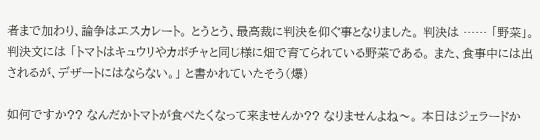者まで加わり、論争はエスカレート。 とうとう、最高裁に判決を仰ぐ事となりました。 判決は …… 「野菜」。 判決文には 「トマトはキュウリやカボチャと同じ様に畑で育てられている野菜である。 また、食事中には出されるが、デザートにはならない。」 と書かれていたそう(爆)

如何ですか?? なんだかトマトが食べたくなって来ませんか?? なりませんよね〜。 本日はジェラードか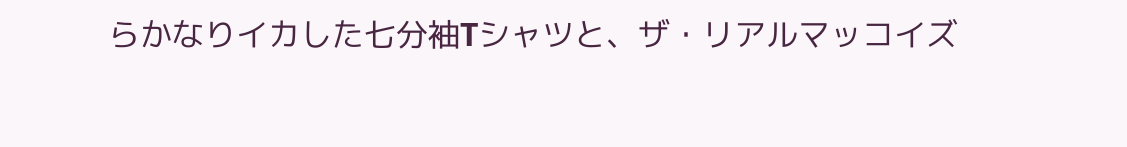らかなりイカした七分袖Tシャツと、ザ・リアルマッコイズ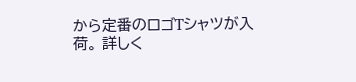から定番のロゴTシャツが入荷。 詳しく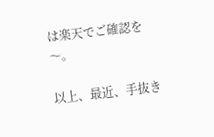は楽天でご確認を〜。

以上、最近、手抜き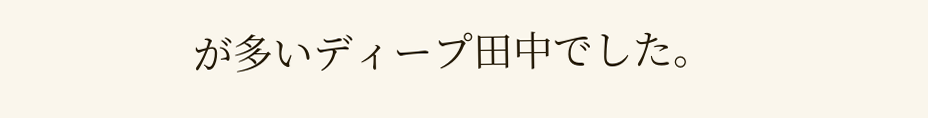が多いディープ田中でした。